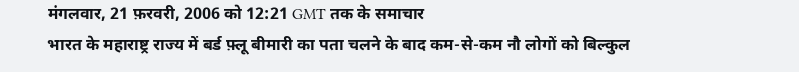मंगलवार, 21 फ़रवरी, 2006 को 12:21 GMT तक के समाचार
भारत के महाराष्ट्र राज्य में बर्ड फ़्लू बीमारी का पता चलने के बाद कम-से-कम नौ लोगों को बिल्कुल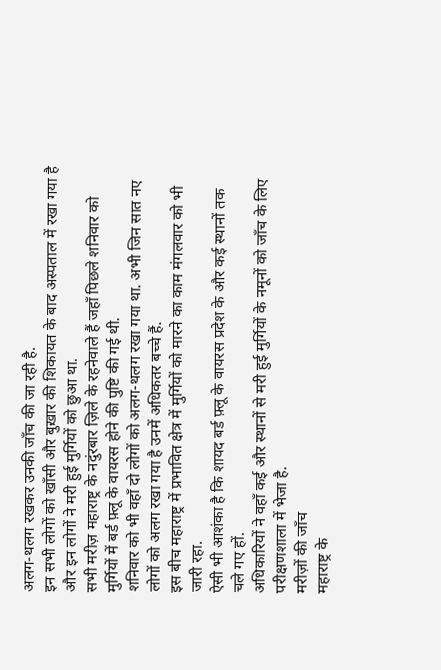अलग-थलग रखकर उनकी जाँच की जा रही है.
इन सभी लोगों को खाँसी और बुख़ार की शिकायत के बाद अस्पताल में रखा गया है और इन लोगों ने मरी हुई मुर्गियों को छुआ था.
सभी मरीज़ महाराष्ट्र के नदुंरबार ज़िले के रहनेवाले हैं जहाँ पिछले शनिवार को मुर्गियों में बर्ड फ़्लू के वायरस होने की पुष्टि की गई थी.
शनिवार को भी वहाँ दो लोगों को अलग-थलग रखा गया था. अभी जिन सात नए लोगों को अलग रखा गया है उनमें अधिकतर बच्चे हैं.
इस बीच महाराष्ट्र में प्रभावित क्षेत्र में मुर्गियों को मारने का काम मंगलवार को भी जारी रहा.
ऐसी भी आशंका है कि शायद बर्ड फ़्लू के वायरस प्रदेश के और कई स्थानों तक चले गए हों.
अधिकारियों ने वहाँ कई और स्थानों से मरी हुई मुर्गियों के नमूनों को जाँच के लिए परीक्षणशाला में भेजा है.
मरीज़ों की जाँच
महाराष्ट्र के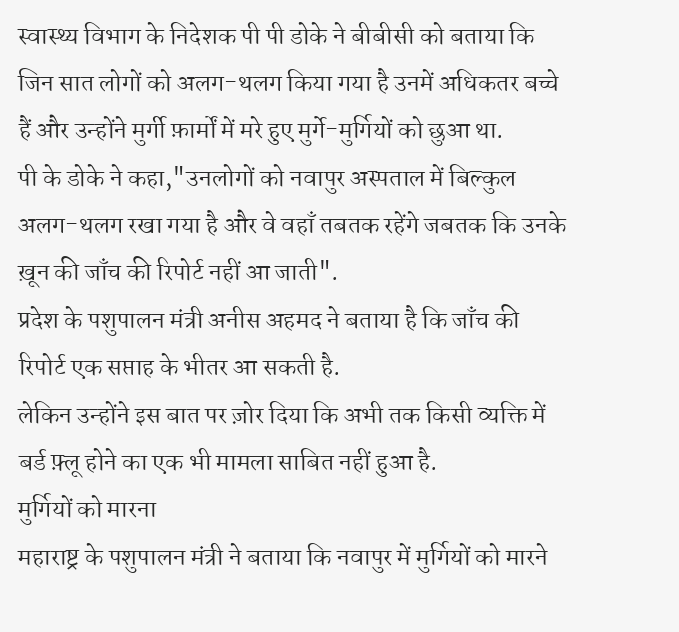स्वास्थ्य विभाग के निदेशक पी पी डोके ने बीबीसी को बताया कि जिन सात लोगों को अलग-थलग किया गया है उनमें अधिकतर बच्चे हैं और उन्होंने मुर्गी फ़ार्मों में मरे हुए मुर्गे-मुर्गियों को छुआ था.
पी के डोके ने कहा,"उनलोगों को नवापुर अस्पताल में बिल्कुल अलग-थलग रखा गया है और वे वहाँ तबतक रहेंगे जबतक कि उनके ख़ून की जाँच की रिपोर्ट नहीं आ जाती".
प्रदेश के पशुपालन मंत्री अनीस अहमद ने बताया है कि जाँच की रिपोर्ट एक सप्ताह के भीतर आ सकती है.
लेकिन उन्होंने इस बात पर ज़ोर दिया कि अभी तक किसी व्यक्ति में बर्ड फ़्लू होने का एक भी मामला साबित नहीं हुआ है.
मुर्गियों को मारना
महाराष्ट्र के पशुपालन मंत्री ने बताया कि नवापुर में मुर्गियों को मारने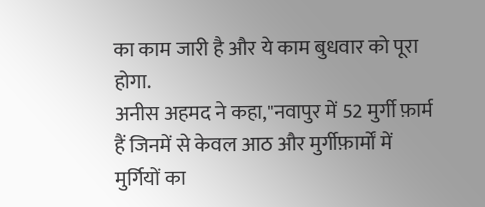का काम जारी है और ये काम बुधवार को पूरा होगा.
अनीस अहमद ने कहा,"नवापुर में 52 मुर्गी फ़ार्म हैं जिनमें से केवल आठ और मुर्गीफ़ार्मों में मुर्गियों का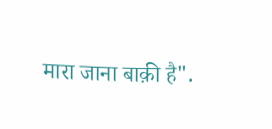मारा जाना बाक़ी है".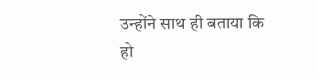उन्होंने साथ ही बताया कि हो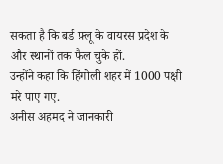सकता है कि बर्ड फ़्लू के वायरस प्रदेश के और स्थानों तक फैल चुके हों.
उन्होंने कहा कि हिंगोली शहर में 1000 पक्षी मरे पाए गए.
अनीस अहमद ने जानकारी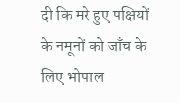दी कि मरे हुए पक्षियों के नमूनों को जाँच के लिए भोपाल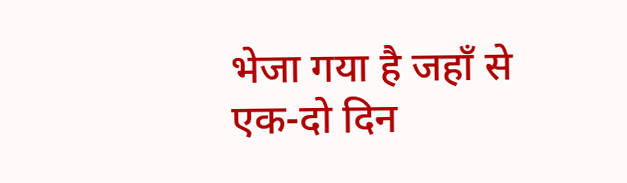भेजा गया है जहाँ से एक-दो दिन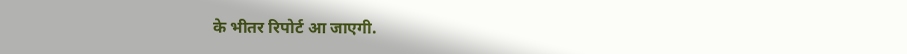के भीतर रिपोर्ट आ जाएगी.